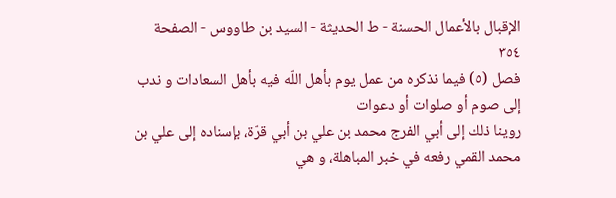الإقبال بالأعمال الحسنة - ط الحديثة - السيد بن طاووس - الصفحة ٣٥٤
فصل (٥) فيما نذكره من عمل يوم بأهل اللّه فيه بأهل السعادات و ندب إلى صوم أو صلوات أو دعوات
روينا ذلك إلى أبي الفرج محمد بن علي بن أبي قرّة، بإسناده إلى علي بن محمد القمي رفعه في خبر المباهلة، و هي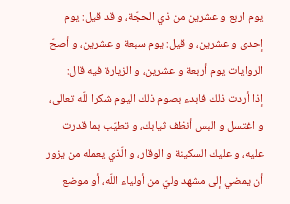يوم اربع و عشرين من ذي الحجّة، و قد قيل: يوم إحدى و عشرين، و قيل: يوم سبعة و عشرين، و أصحّ الروايات يوم أربعة و عشرين، و الزيارة فيه قال:
إذا أردت ذلك فابدء بصوم ذلك اليوم شكرا للّه تعالى، و اغتسل و البس أنظف ثيابك، و تطيّب بما قدرت عليه، و عليك السكينة و الوقار، و الّذي يعمله من يزور أن يمضي إلى مشهد وليّ من أولياء اللّه، أو موضع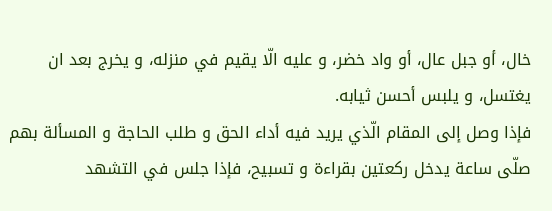خال، أو جبل عال، أو واد خضر، و عليه الّا يقيم في منزله، و يخرج بعد ان يغتسل، و يلبس أحسن ثيابه.
فإذا وصل إلى المقام الّذي يريد فيه أداء الحق و طلب الحاجة و المسألة بهم صلّى ساعة يدخل ركعتين بقراءة و تسبيح، فإذا جلس في التشهد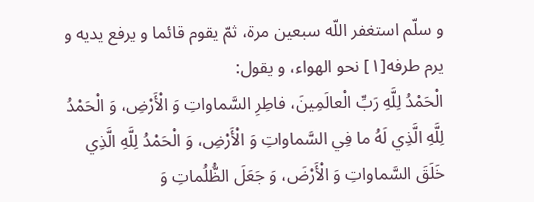و سلّم استغفر اللّه سبعين مرة، ثمّ يقوم قائما و يرفع يديه و يرم طرفه[١] نحو الهواء، و يقول:
الْحَمْدُ لِلَّهِ رَبِّ الْعالَمِينَ، فاطِرِ السَّماواتِ وَ الْأَرْضِ، وَ الْحَمْدُ لِلَّهِ الَّذِي لَهُ ما فِي السَّماواتِ وَ الْأَرْضِ، وَ الْحَمْدُ لِلَّهِ الَّذِي خَلَقَ السَّماواتِ وَ الْأَرْضَ، وَ جَعَلَ الظُّلُماتِ وَ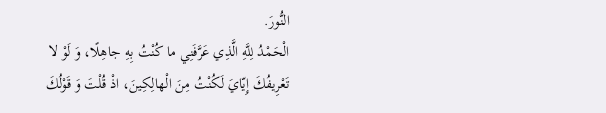النُّورَ.
الْحَمْدُ لِلَّهِ الَّذِي عَرَّفَنِي ما كُنْتُ بِهِ جاهِلًا، وَ لَوْ لا تَعْرِيفُكَ إِيّايَ لَكُنْتُ مِنَ الْهالِكِينَ، اذْ قُلْتَ وَ قَوْلُكَ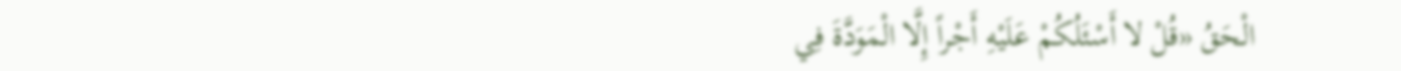الْحَقُ «قُلْ لا أَسْئَلُكُمْ عَلَيْهِ أَجْراً إِلَّا الْمَوَدَّةَ فِي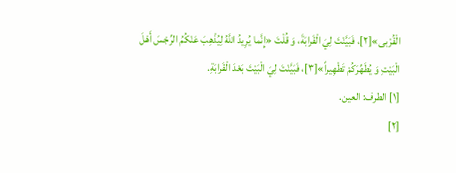الْقُرْبى»[٢]، فَبَيَّنْتَ لِيَ الْقَرابَةَ، وَ قُلْتَ «إِنَّما يُرِيدُ اللَّهُ لِيُذْهِبَ عَنْكُمُ الرِّجْسَ أَهْلَ الْبَيْتِ وَ يُطَهِّرَكُمْ تَطْهِيراً»[٣]، فَبَيَّنْتَ لِيَ الْبَيْتَ بَعْدَ الْقَرابَةِ.
[١] الطرف: العين.
[٢]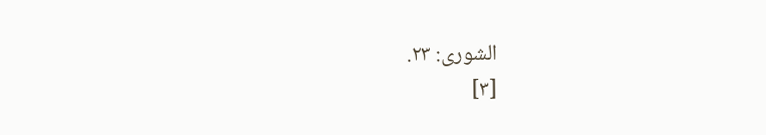الشورى: ٢٣.
[٣]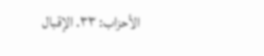الأحزاب: ٣٣. الإقبال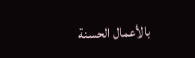بالأعمال الحسنة